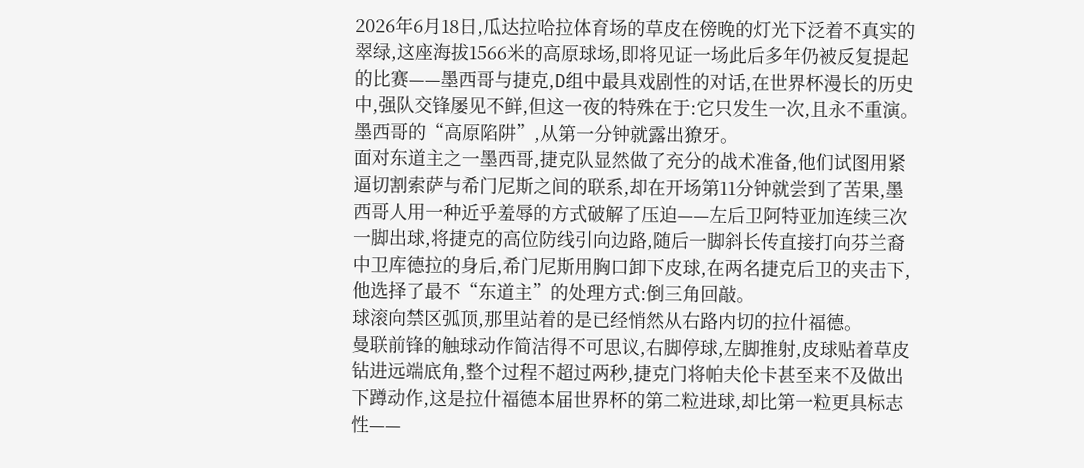2026年6月18日,瓜达拉哈拉体育场的草皮在傍晚的灯光下泛着不真实的翠绿,这座海拔1566米的高原球场,即将见证一场此后多年仍被反复提起的比赛——墨西哥与捷克,D组中最具戏剧性的对话,在世界杯漫长的历史中,强队交锋屡见不鲜,但这一夜的特殊在于:它只发生一次,且永不重演。
墨西哥的“高原陷阱”,从第一分钟就露出獠牙。
面对东道主之一墨西哥,捷克队显然做了充分的战术准备,他们试图用紧逼切割索萨与希门尼斯之间的联系,却在开场第11分钟就尝到了苦果,墨西哥人用一种近乎羞辱的方式破解了压迫——左后卫阿特亚加连续三次一脚出球,将捷克的高位防线引向边路,随后一脚斜长传直接打向芬兰裔中卫库德拉的身后,希门尼斯用胸口卸下皮球,在两名捷克后卫的夹击下,他选择了最不“东道主”的处理方式:倒三角回敲。
球滚向禁区弧顶,那里站着的是已经悄然从右路内切的拉什福德。
曼联前锋的触球动作简洁得不可思议,右脚停球,左脚推射,皮球贴着草皮钻进远端底角,整个过程不超过两秒,捷克门将帕夫伦卡甚至来不及做出下蹲动作,这是拉什福德本届世界杯的第二粒进球,却比第一粒更具标志性——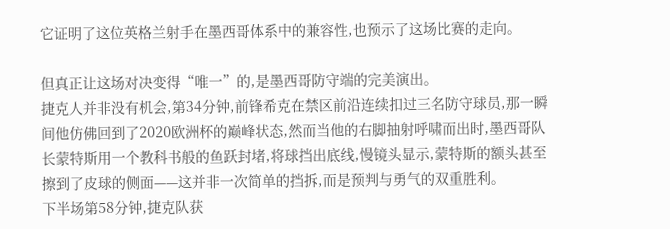它证明了这位英格兰射手在墨西哥体系中的兼容性,也预示了这场比赛的走向。

但真正让这场对决变得“唯一”的,是墨西哥防守端的完美演出。
捷克人并非没有机会,第34分钟,前锋希克在禁区前沿连续扣过三名防守球员,那一瞬间他仿佛回到了2020欧洲杯的巅峰状态,然而当他的右脚抽射呼啸而出时,墨西哥队长蒙特斯用一个教科书般的鱼跃封堵,将球挡出底线,慢镜头显示,蒙特斯的额头甚至擦到了皮球的侧面——这并非一次简单的挡拆,而是预判与勇气的双重胜利。
下半场第58分钟,捷克队获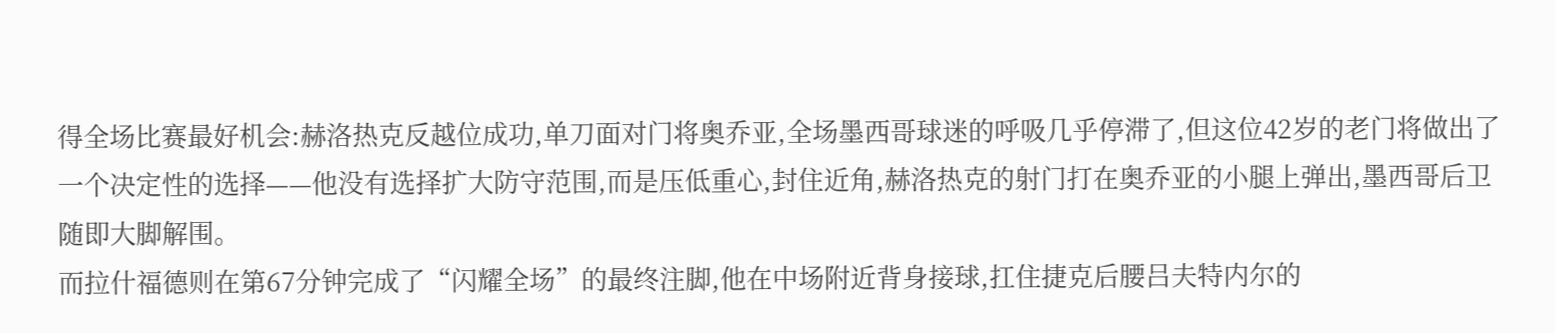得全场比赛最好机会:赫洛热克反越位成功,单刀面对门将奥乔亚,全场墨西哥球迷的呼吸几乎停滞了,但这位42岁的老门将做出了一个决定性的选择——他没有选择扩大防守范围,而是压低重心,封住近角,赫洛热克的射门打在奥乔亚的小腿上弹出,墨西哥后卫随即大脚解围。
而拉什福德则在第67分钟完成了“闪耀全场”的最终注脚,他在中场附近背身接球,扛住捷克后腰吕夫特内尔的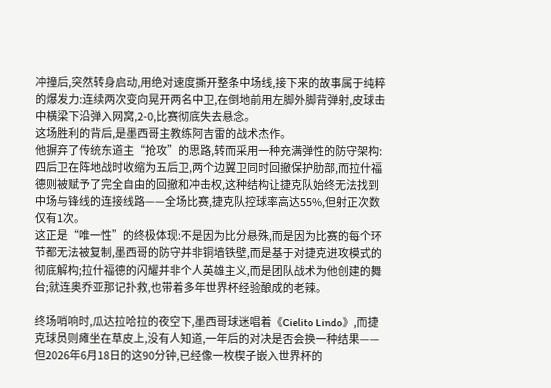冲撞后,突然转身启动,用绝对速度撕开整条中场线,接下来的故事属于纯粹的爆发力:连续两次变向晃开两名中卫,在倒地前用左脚外脚背弹射,皮球击中横梁下沿弹入网窝,2-0,比赛彻底失去悬念。
这场胜利的背后,是墨西哥主教练阿吉雷的战术杰作。
他摒弃了传统东道主“抢攻”的思路,转而采用一种充满弹性的防守架构:四后卫在阵地战时收缩为五后卫,两个边翼卫同时回撤保护肋部,而拉什福德则被赋予了完全自由的回撤和冲击权,这种结构让捷克队始终无法找到中场与锋线的连接线路——全场比赛,捷克队控球率高达55%,但射正次数仅有1次。
这正是“唯一性”的终极体现:不是因为比分悬殊,而是因为比赛的每个环节都无法被复制,墨西哥的防守并非铜墙铁壁,而是基于对捷克进攻模式的彻底解构;拉什福德的闪耀并非个人英雄主义,而是团队战术为他创建的舞台;就连奥乔亚那记扑救,也带着多年世界杯经验酿成的老辣。

终场哨响时,瓜达拉哈拉的夜空下,墨西哥球迷唱着《Cielito Lindo》,而捷克球员则瘫坐在草皮上,没有人知道,一年后的对决是否会换一种结果——但2026年6月18日的这90分钟,已经像一枚楔子嵌入世界杯的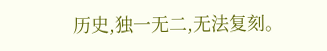历史,独一无二,无法复刻。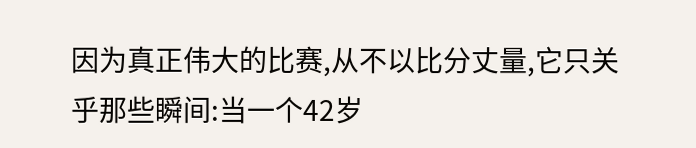因为真正伟大的比赛,从不以比分丈量,它只关乎那些瞬间:当一个42岁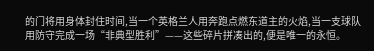的门将用身体封住时间,当一个英格兰人用奔跑点燃东道主的火焰,当一支球队用防守完成一场“非典型胜利”——这些碎片拼凑出的,便是唯一的永恒。